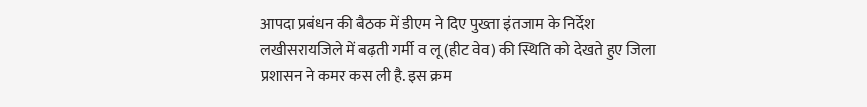आपदा प्रबंधन की बैठक में डीएम ने दिए पुख्ता इंतजाम के निर्देश
लखीसरायजिले में बढ़ती गर्मी व लू (हीट वेव) की स्थिति को देखते हुए जिला प्रशासन ने कमर कस ली है. इस क्रम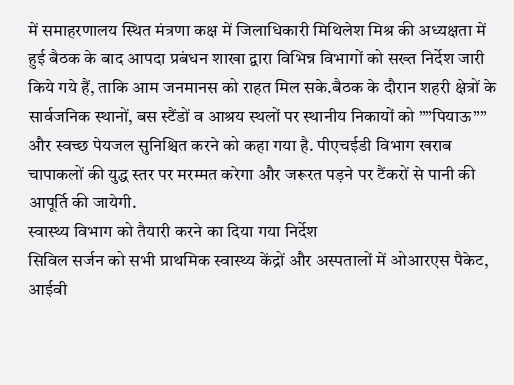में समाहरणालय स्थित मंत्रणा कक्ष में जिलाधिकारी मिथिलेश मिश्र की अध्यक्षता में हुई बैठक के बाद आपदा प्रबंधन शाखा द्वारा विभिन्न विभागों को सख्त निर्देश जारी किये गये हैं, ताकि आम जनमानस को राहत मिल सके.बैठक के दौरान शहरी क्षेत्रों के सार्वजनिक स्थानों, बस स्टैंडों व आश्रय स्थलों पर स्थानीय निकायों को ””पियाऊ”” और स्वच्छ पेयजल सुनिश्चित करने को कहा गया है. पीएचईडी विभाग खराब चापाकलों की युद्ध स्तर पर मरम्मत करेगा और जरूरत पड़ने पर टैंकरों से पानी की आपूर्ति की जायेगी.
स्वास्थ्य विभाग को तैयारी करने का दिया गया निर्देश
सिविल सर्जन को सभी प्राथमिक स्वास्थ्य केंद्रों और अस्पतालों में ओआरएस पैकेट, आईवी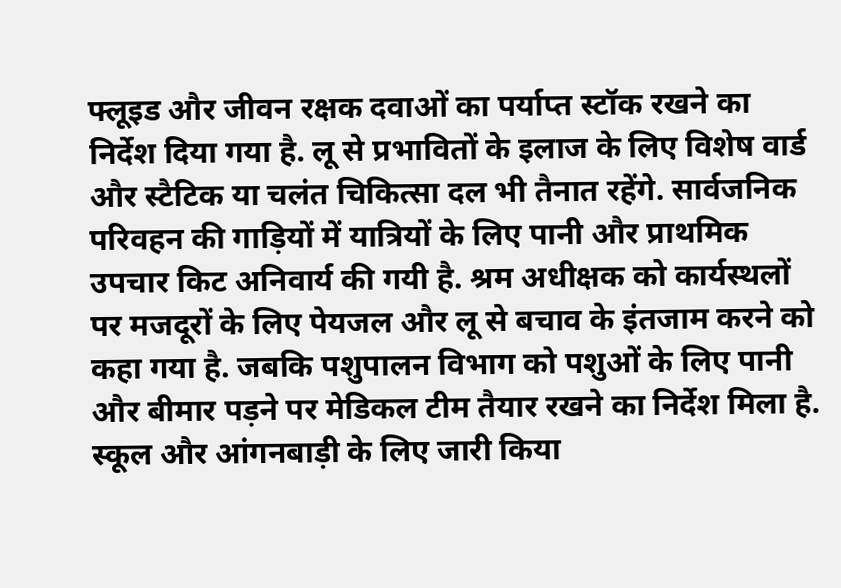फ्लूइड और जीवन रक्षक दवाओं का पर्याप्त स्टॉक रखने का निर्देश दिया गया है. लू से प्रभावितों के इलाज के लिए विशेष वार्ड और स्टैटिक या चलंत चिकित्सा दल भी तैनात रहेंगे. सार्वजनिक परिवहन की गाड़ियों में यात्रियों के लिए पानी और प्राथमिक उपचार किट अनिवार्य की गयी है. श्रम अधीक्षक को कार्यस्थलों पर मजदूरों के लिए पेयजल और लू से बचाव के इंतजाम करने को कहा गया है. जबकि पशुपालन विभाग को पशुओं के लिए पानी और बीमार पड़ने पर मेडिकल टीम तैयार रखने का निर्देश मिला है.
स्कूल और आंगनबाड़ी के लिए जारी किया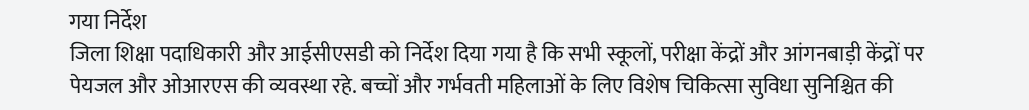गया निर्देश
जिला शिक्षा पदाधिकारी और आईसीएसडी को निर्देश दिया गया है कि सभी स्कूलों, परीक्षा केंद्रों और आंगनबाड़ी केंद्रों पर पेयजल और ओआरएस की व्यवस्था रहे. बच्चों और गर्भवती महिलाओं के लिए विशेष चिकित्सा सुविधा सुनिश्चित की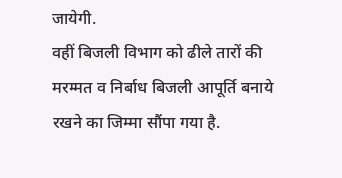जायेगी.
वहीं बिजली विभाग को ढीले तारों की मरम्मत व निर्बाध बिजली आपूर्ति बनाये रखने का जिम्मा सौंपा गया है.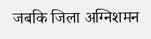जबकि जिला अग्निशमन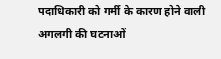पदाधिकारी को गर्मी के कारण होने वाली अगलगी की घटनाओं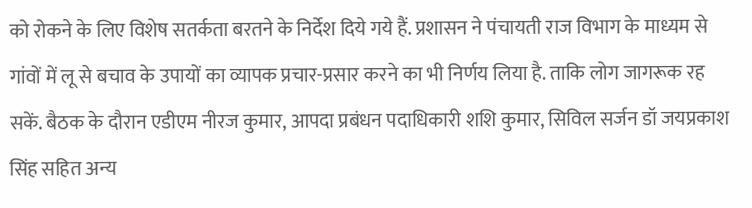को रोकने के लिए विशेष सतर्कता बरतने के निर्देश दिये गये हैं. प्रशासन ने पंचायती राज विभाग के माध्यम से गांवों में लू से बचाव के उपायों का व्यापक प्रचार-प्रसार करने का भी निर्णय लिया है. ताकि लोग जागरूक रह सकें. बैठक के दौरान एडीएम नीरज कुमार, आपदा प्रबंधन पदाधिकारी शशि कुमार, सिविल सर्जन डॉ जयप्रकाश सिंह सहित अन्य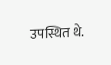उपस्थित थे.